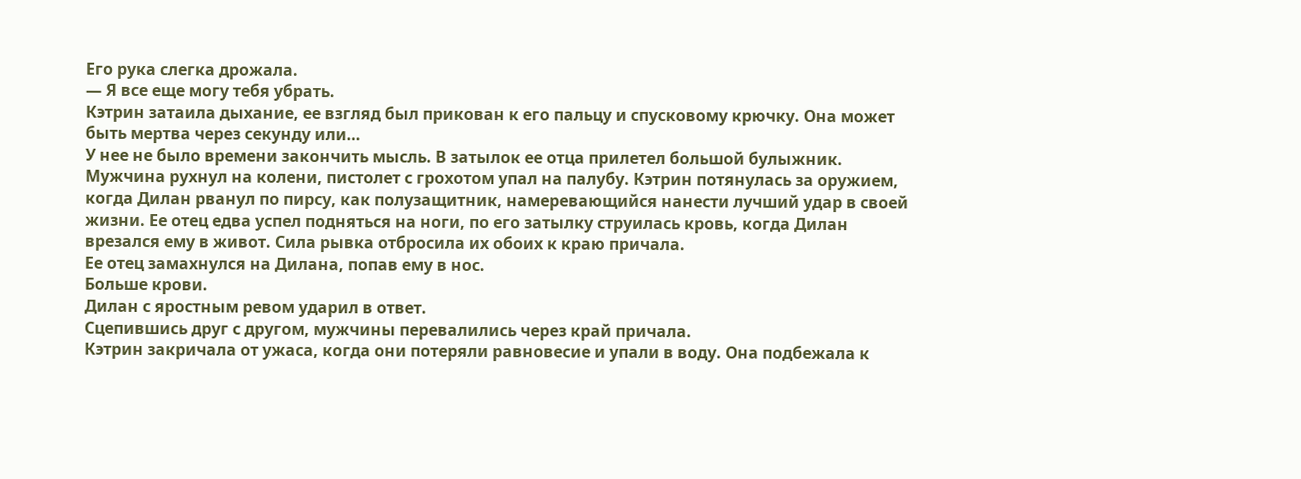Его рука слегка дрожала.
— Я все еще могу тебя убрать.
Кэтрин затаила дыхание, ее взгляд был прикован к его пальцу и спусковому крючку. Она может быть мертва через секунду или…
У нее не было времени закончить мысль. В затылок ее отца прилетел большой булыжник. Мужчина рухнул на колени, пистолет с грохотом упал на палубу. Кэтрин потянулась за оружием, когда Дилан рванул по пирсу, как полузащитник, намеревающийся нанести лучший удар в своей жизни. Ее отец едва успел подняться на ноги, по его затылку струилась кровь, когда Дилан врезался ему в живот. Сила рывка отбросила их обоих к краю причала.
Ее отец замахнулся на Дилана, попав ему в нос.
Больше крови.
Дилан с яростным ревом ударил в ответ.
Сцепившись друг с другом, мужчины перевалились через край причала.
Кэтрин закричала от ужаса, когда они потеряли равновесие и упали в воду. Она подбежала к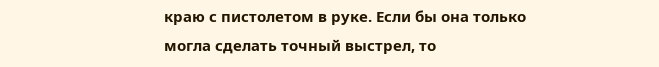краю с пистолетом в руке. Если бы она только могла сделать точный выстрел, то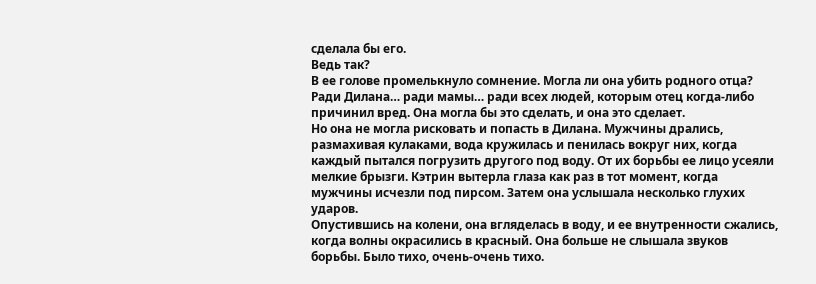сделала бы его.
Ведь так?
В ее голове промелькнуло сомнение. Могла ли она убить родного отца?
Ради Дилана… ради мамы… ради всех людей, которым отец когда-либо причинил вред. Она могла бы это сделать, и она это сделает.
Но она не могла рисковать и попасть в Дилана. Мужчины дрались, размахивая кулаками, вода кружилась и пенилась вокруг них, когда каждый пытался погрузить другого под воду. От их борьбы ее лицо усеяли мелкие брызги. Кэтрин вытерла глаза как раз в тот момент, когда мужчины исчезли под пирсом. Затем она услышала несколько глухих ударов.
Опустившись на колени, она вгляделась в воду, и ее внутренности сжались, когда волны окрасились в красный. Она больше не слышала звуков борьбы. Было тихо, очень-очень тихо.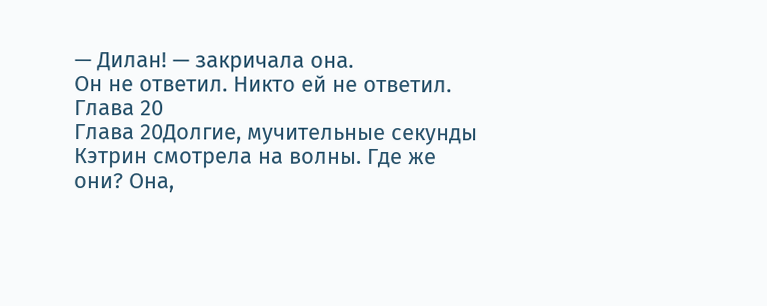— Дилан! — закричала она.
Он не ответил. Никто ей не ответил.
Глава 20
Глава 20Долгие, мучительные секунды Кэтрин смотрела на волны. Где же они? Она,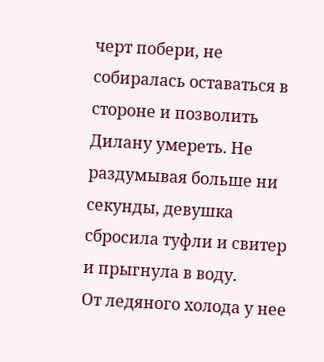черт побери, не собиралась оставаться в стороне и позволить Дилану умереть. Не раздумывая больше ни секунды, девушка сбросила туфли и свитер и прыгнула в воду.
От ледяного холода у нее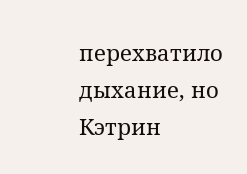перехватило дыхание, но Кэтрин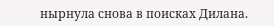нырнула снова в поисках Дилана.